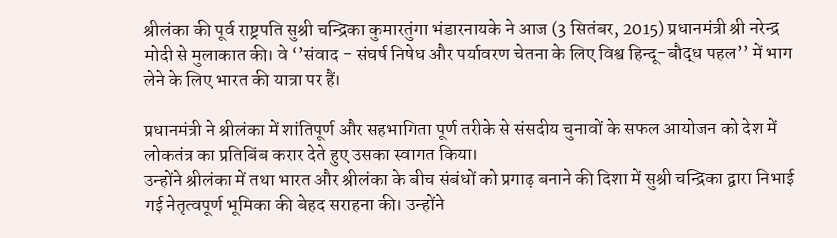श्रीलंका की पूर्व राष्ट्रपति सुश्री चन्द्रिका कुमारतुंगा भंडारनायके ने आज (3 सितंबर, 2015) प्रधानमंत्री श्री नरेन्द्र मोदी से मुलाकात की। वे ‘’संवाद - संघर्ष निषेध और पर्यावरण चेतना के लिए विश्व हिन्दू-बौद्ध पहल’’ में भाग लेने के लिए भारत की यात्रा पर हैं।

प्रधानमंत्री ने श्रीलंका में शांतिपूर्ण और सहभागिता पूर्ण तरीके से संसदीय चुनावों के सफल आयोजन को देश में लोकतंत्र का प्रतिबिंब करार देते हुए उसका स्वागत किया।
उन्होंने श्रीलंका में तथा भारत और श्रीलंका के बीच संबंधों को प्रगाढ़ बनाने की दिशा में सुश्री चन्द्रिका द्वारा निभाई गई नेतृत्वपूर्ण भूमिका की बेहद सराहना की। उन्होंने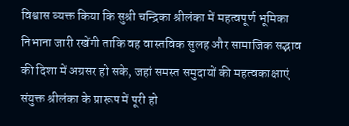विश्वास व्यक्त किया कि सुश्री चन्द्रिका श्रीलंका में महत्वपूर्ण भूमिका निभाना जारी रखेंगी ताकि वह वास्तविक सुलह और सामाजिक सद्भाव की दिशा में अग्रसर हो सके, जहां समस्त समुदायों की महत्वकाक्षाएं संयुक्त श्रीलंका के प्रारूप में पूरी हो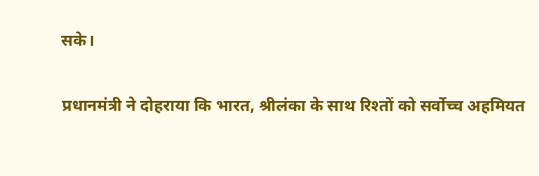सके।

प्रधानमंत्री ने दोहराया कि भारत, श्रीलंका के साथ रिश्तों को सर्वोच्च अहमियत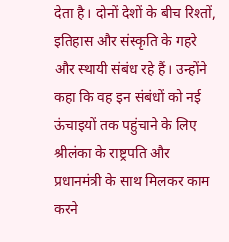देता है। दोनों देशों के बीच रिश्तों, इतिहास और संस्कृति के गहरे और स्थायी संबंध रहे हैं। उन्होंने कहा कि वह इन संबंधों को नई ऊंचाइयों तक पहुंचाने के लिए श्रीलंका के राष्ट्रपति और प्रधानमंत्री के साथ मिलकर काम करने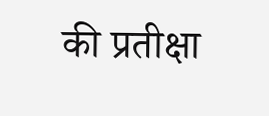की प्रतीक्षा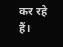कर रहे हैं।